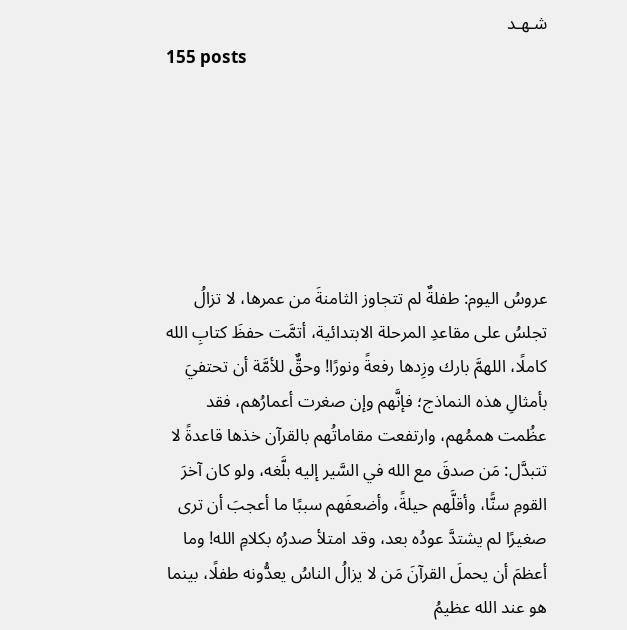شـهـد
155 posts






عروسُ اليوم: طفلةٌ لم تتجاوز الثامنةَ من عمرها، لا تزالُ تجلسُ على مقاعدِ المرحلة الابتدائية، أتمَّت حفظَ كتابِ الله كاملًا، اللهمَّ بارك وزِدها رفعةً ونورًا! وحقٌّ للأمَّة أن تحتفيَ بأمثالِ هذه النماذج؛ فإنَّهم وإن صغرت أعمارُهم، فقد عظُمت هممُهم، وارتفعت مقاماتُهم بالقرآن خذها قاعدةً لا تتبدَّل: مَن صدقَ مع الله في السَّير إليه بلَّغه، ولو كان آخرَ القومِ سنًّا، وأقلَّهم حيلةً، وأضعفَهم سببًا ما أعجبَ أن ترى صغيرًا لم يشتدَّ عودُه بعد، وقد امتلأ صدرُه بكلامِ الله! وما أعظمَ أن يحملَ القرآنَ مَن لا يزالُ الناسُ يعدُّونه طفلًا، بينما هو عند الله عظيمُ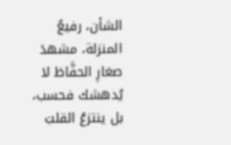الشأن، رفيعُ المنزلة، مشهدَ صغارِ الحفَّاظ لا يُدهشك فحسب، بل ينتزعُ القلبَ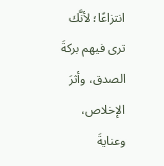انتزاعًا؛ لأنَّك ترى فيهم بركةَ الصدق، وأثرَ الإخلاص، وعنايةَ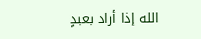الله إذا أراد بعبدٍ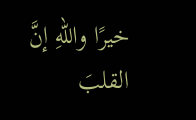خيرًا واللهِ إنَّ القلبَ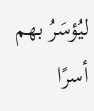ليُؤسَرُ بهم أسرًا